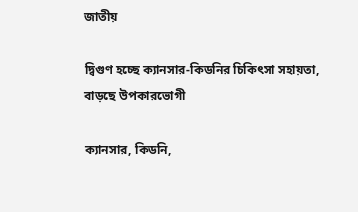জাতীয়

দ্বিগুণ হচ্ছে ক্যানসার-কিডনির চিকিৎসা সহায়তা, বাড়ছে উপকারভোগী

ক্যানসার, কিডনি,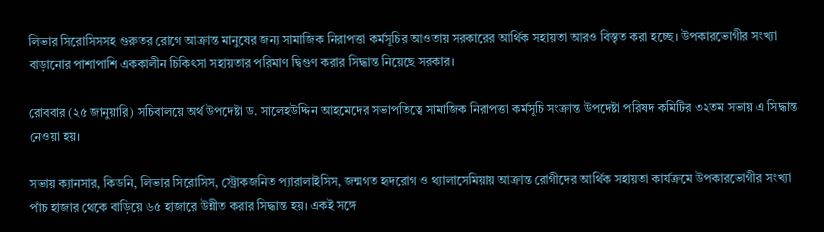লিভার সিরোসিসসহ গুরুতর রোগে আক্রান্ত মানুষের জন্য সামাজিক নিরাপত্তা কর্মসূচির আওতায় সরকারের আর্থিক সহায়তা আরও বিস্তৃত করা হচ্ছে। উপকারভোগীর সংখ্যা বাড়ানোর পাশাপাশি এককালীন চিকিৎসা সহায়তার পরিমাণ দ্বিগুণ করার সিদ্ধান্ত নিয়েছে সরকার।

রোববার (২৫ জানুয়ারি) সচিবালয়ে অর্থ উপদেষ্টা ড. সালেহউদ্দিন আহমেদের সভাপতিত্বে সামাজিক নিরাপত্তা কর্মসূচি সংক্রান্ত উপদেষ্টা পরিষদ কমিটির ৩২তম সভায় এ সিদ্ধান্ত নেওয়া হয়।

সভায় ক্যানসার, কিডনি, লিভার সিরোসিস, স্ট্রোকজনিত প্যারালাইসিস, জন্মগত হৃদরোগ ও থ্যালাসেমিয়ায় আক্রান্ত রোগীদের আর্থিক সহায়তা কার্যক্রমে উপকারভোগীর সংখ্যা পাঁচ হাজার থেকে বাড়িয়ে ৬৫ হাজারে উন্নীত করার সিদ্ধান্ত হয়। একই সঙ্গে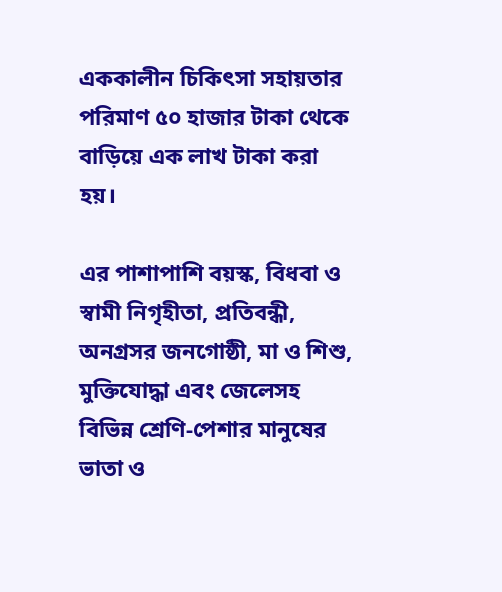এককালীন চিকিৎসা সহায়তার পরিমাণ ৫০ হাজার টাকা থেকে বাড়িয়ে এক লাখ টাকা করা হয়।

এর পাশাপাশি বয়স্ক, বিধবা ও স্বামী নিগৃহীতা, প্রতিবন্ধী, অনগ্রসর জনগোষ্ঠী, মা ও শিশু, মুক্তিযোদ্ধা এবং জেলেসহ বিভিন্ন শ্রেণি-পেশার মানুষের ভাতা ও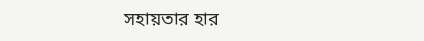সহায়তার হার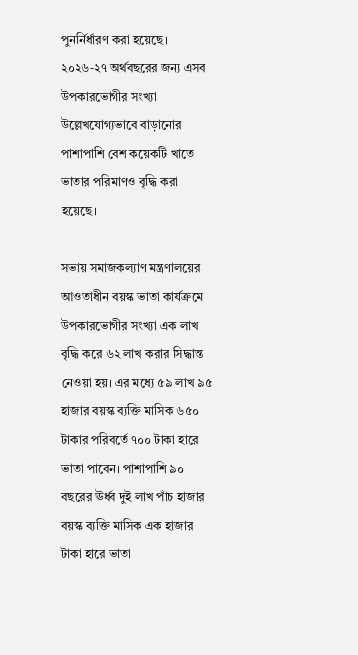পুনর্নির্ধারণ করা হয়েছে। ২০২৬-২৭ অর্থবছরের জন্য এসব উপকারভোগীর সংখ্যা উল্লেখযোগ্যভাবে বাড়ানোর পাশাপাশি বেশ কয়েকটি খাতে ভাতার পরিমাণও বৃদ্ধি করা হয়েছে।

সভায় সমাজকল্যাণ মন্ত্রণালয়ের আওতাধীন বয়স্ক ভাতা কার্যক্রমে উপকারভোগীর সংখ্যা এক লাখ বৃদ্ধি করে ৬২ লাখ করার সিদ্ধান্ত নেওয়া হয়। এর মধ্যে ৫৯ লাখ ৯৫ হাজার বয়স্ক ব্যক্তি মাসিক ৬৫০ টাকার পরিবর্তে ৭০০ টাকা হারে ভাতা পাবেন। পাশাপাশি ৯০ বছরের ঊর্ধ্ব দুই লাখ পাঁচ হাজার বয়স্ক ব্যক্তি মাসিক এক হাজার টাকা হারে ভাতা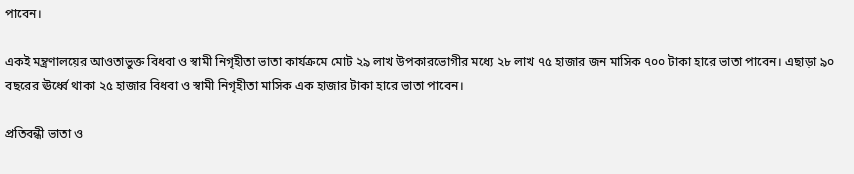পাবেন।

একই মন্ত্রণালয়ের আওতাভুক্ত বিধবা ও স্বামী নিগৃহীতা ভাতা কার্যক্রমে মোট ২৯ লাখ উপকারভোগীর মধ্যে ২৮ লাখ ৭৫ হাজার জন মাসিক ৭০০ টাকা হারে ভাতা পাবেন। এছাড়া ৯০ বছরের ঊর্ধ্বে থাকা ২৫ হাজার বিধবা ও স্বামী নিগৃহীতা মাসিক এক হাজার টাকা হারে ভাতা পাবেন।

প্রতিবন্ধী ভাতা ও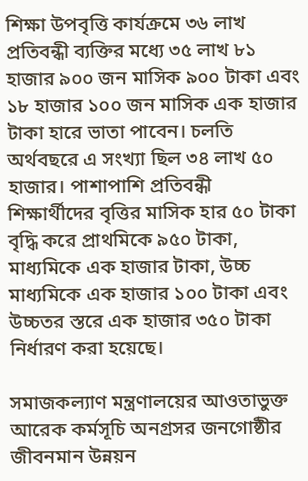শিক্ষা উপবৃত্তি কার্যক্রমে ৩৬ লাখ প্রতিবন্ধী ব্যক্তির মধ্যে ৩৫ লাখ ৮১ হাজার ৯০০ জন মাসিক ৯০০ টাকা এবং ১৮ হাজার ১০০ জন মাসিক এক হাজার টাকা হারে ভাতা পাবেন। চলতি অর্থবছরে এ সংখ্যা ছিল ৩৪ লাখ ৫০ হাজার। পাশাপাশি প্রতিবন্ধী শিক্ষার্থীদের বৃত্তির মাসিক হার ৫০ টাকা বৃদ্ধি করে প্রাথমিকে ৯৫০ টাকা, মাধ্যমিকে এক হাজার টাকা, উচ্চ মাধ্যমিকে এক হাজার ১০০ টাকা এবং উচ্চতর স্তরে এক হাজার ৩৫০ টাকা নির্ধারণ করা হয়েছে।

সমাজকল্যাণ মন্ত্রণালয়ের আওতাভুক্ত আরেক কর্মসূচি অনগ্রসর জনগোষ্ঠীর জীবনমান উন্নয়ন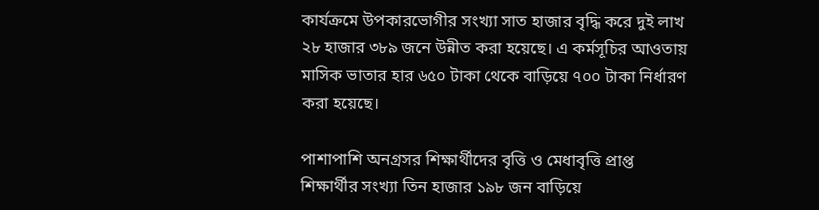কার্যক্রমে উপকারভোগীর সংখ্যা সাত হাজার বৃদ্ধি করে দুই লাখ ২৮ হাজার ৩৮৯ জনে উন্নীত করা হয়েছে। এ কর্মসূচির আওতায় মাসিক ভাতার হার ৬৫০ টাকা থেকে বাড়িয়ে ৭০০ টাকা নির্ধারণ করা হয়েছে।

পাশাপাশি অনগ্রসর শিক্ষার্থীদের বৃত্তি ও মেধাবৃত্তি প্রাপ্ত শিক্ষার্থীর সংখ্যা তিন হাজার ১৯৮ জন বাড়িয়ে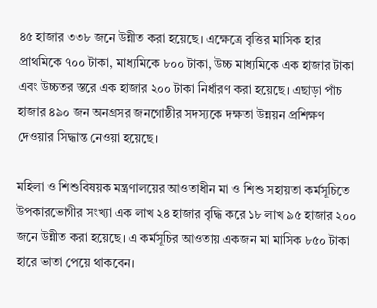৪৫ হাজার ৩৩৮ জনে উন্নীত করা হয়েছে। এক্ষেত্রে বৃত্তির মাসিক হার প্রাথমিকে ৭০০ টাকা, মাধ্যমিকে ৮০০ টাকা, উচ্চ মাধ্যমিকে এক হাজার টাকা এবং উচ্চতর স্তরে এক হাজার ২০০ টাকা নির্ধারণ করা হয়েছে। এছাড়া পাঁচ হাজার ৪৯০ জন অনগ্রসর জনগোষ্ঠীর সদস্যকে দক্ষতা উন্নয়ন প্রশিক্ষণ দেওয়ার সিদ্ধান্ত নেওয়া হয়েছে।

মহিলা ও শিশুবিষয়ক মন্ত্রণালয়ের আওতাধীন মা ও শিশু সহায়তা কর্মসূচিতে উপকারভোগীর সংখ্যা এক লাখ ২৪ হাজার বৃদ্ধি করে ১৮ লাখ ৯৫ হাজার ২০০ জনে উন্নীত করা হয়েছে। এ কর্মসূচির আওতায় একজন মা মাসিক ৮৫০ টাকা হারে ভাতা পেয়ে থাকবেন।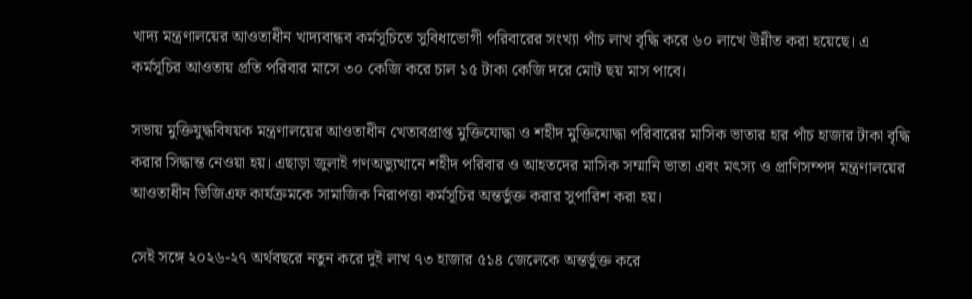খাদ্য মন্ত্রণালয়ের আওতাধীন খাদ্যবান্ধব কর্মসূচিতে সুবিধাভোগী পরিবারের সংখ্যা পাঁচ লাখ বৃদ্ধি করে ৬০ লাখে উন্নীত করা হয়েছে। এ কর্মসূচির আওতায় প্রতি পরিবার মাসে ৩০ কেজি করে চাল ১৫ টাকা কেজি দরে মোট ছয় মাস পাবে।

সভায় মুক্তিযুদ্ধবিষয়ক মন্ত্রণালয়ের আওতাধীন খেতাবপ্রাপ্ত মুক্তিযোদ্ধা ও শহীদ মুক্তিযোদ্ধা পরিবারের মাসিক ভাতার হার পাঁচ হাজার টাকা বৃদ্ধি করার সিদ্ধান্ত নেওয়া হয়। এছাড়া জুলাই গণঅভ্যুত্থানে শহীদ পরিবার ও আহতদের মাসিক সম্মানি ভাতা এবং মৎস্য ও প্রাণিসম্পদ মন্ত্রণালয়ের আওতাধীন ভিজিএফ কার্যক্রমকে সামাজিক নিরাপত্তা কর্মসূচির অন্তর্ভুক্ত করার সুপারিশ করা হয়।

সেই সঙ্গে ২০২৬-২৭ অর্থবছরে নতুন করে দুই লাখ ৭৩ হাজার ৫১৪ জেলেকে অন্তর্ভুক্ত করে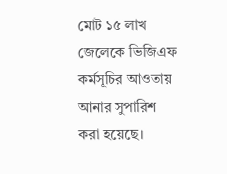মোট ১৫ লাখ জেলেকে ভিজিএফ কর্মসূচির আওতায় আনার সুপারিশ করা হয়েছে।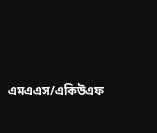এমএএস/একিউএফ